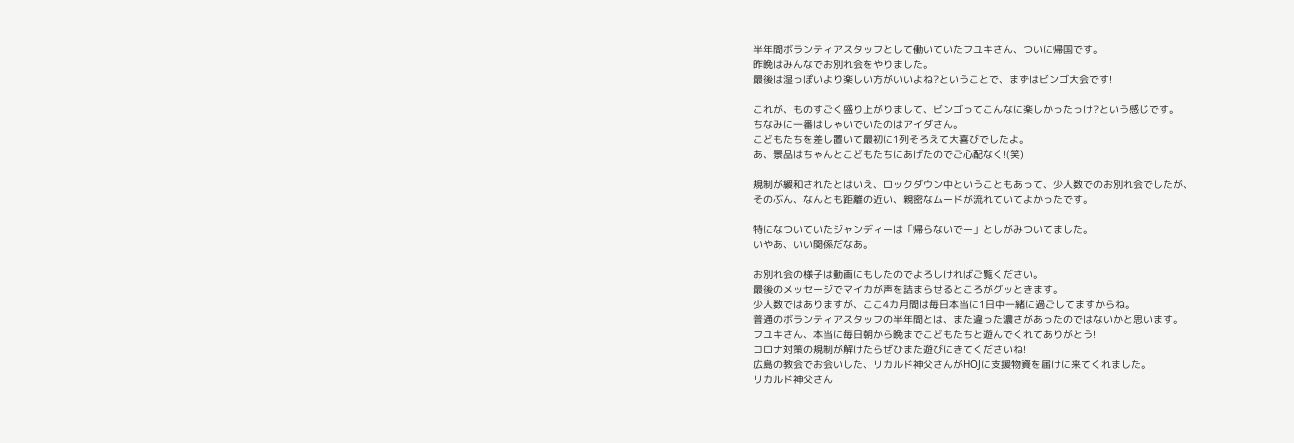半年間ボランティアスタッフとして働いていたフユキさん、ついに帰国です。
昨晩はみんなでお別れ会をやりました。
最後は湿っぽいより楽しい方がいいよね?ということで、まずはビンゴ大会です!

これが、ものすごく盛り上がりまして、ビンゴってこんなに楽しかったっけ?という感じです。
ちなみに一番はしゃいでいたのはアイダさん。
こどもたちを差し置いて最初に1列そろえて大喜びでしたよ。
あ、景品はちゃんとこどもたちにあげたのでご心配なく!(笑)

規制が緩和されたとはいえ、ロックダウン中ということもあって、少人数でのお別れ会でしたが、
そのぶん、なんとも距離の近い、親密なムードが流れていてよかったです。

特になついていたジャンディーは「帰らないでー」としがみついてました。
いやあ、いい関係だなあ。

お別れ会の様子は動画にもしたのでよろしければご覧ください。
最後のメッセージでマイカが声を詰まらせるところがグッときます。
少人数ではありますが、ここ4カ月間は毎日本当に1日中一緒に過ごしてますからね。
普通のボランティアスタッフの半年間とは、また違った濃さがあったのではないかと思います。
フユキさん、本当に毎日朝から晩までこどもたちと遊んでくれてありがとう!
コロナ対策の規制が解けたらぜひまた遊びにきてくださいね!
広島の教会でお会いした、リカルド神父さんがHOJに支援物資を届けに来てくれました。
リカルド神父さん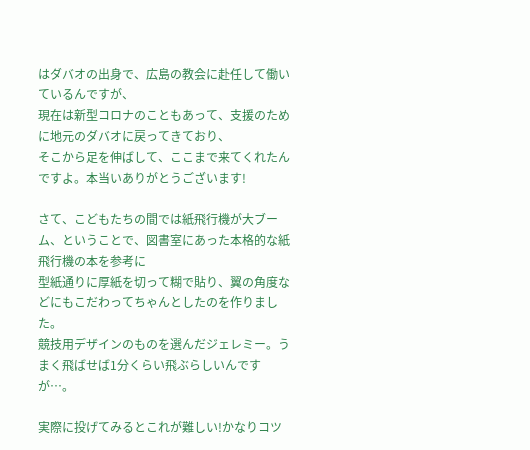はダバオの出身で、広島の教会に赴任して働いているんですが、
現在は新型コロナのこともあって、支援のために地元のダバオに戻ってきており、
そこから足を伸ばして、ここまで来てくれたんですよ。本当いありがとうございます!

さて、こどもたちの間では紙飛行機が大ブーム、ということで、図書室にあった本格的な紙飛行機の本を参考に
型紙通りに厚紙を切って糊で貼り、翼の角度などにもこだわってちゃんとしたのを作りました。
競技用デザインのものを選んだジェレミー。うまく飛ばせば1分くらい飛ぶらしいんですが…。

実際に投げてみるとこれが難しい!かなりコツ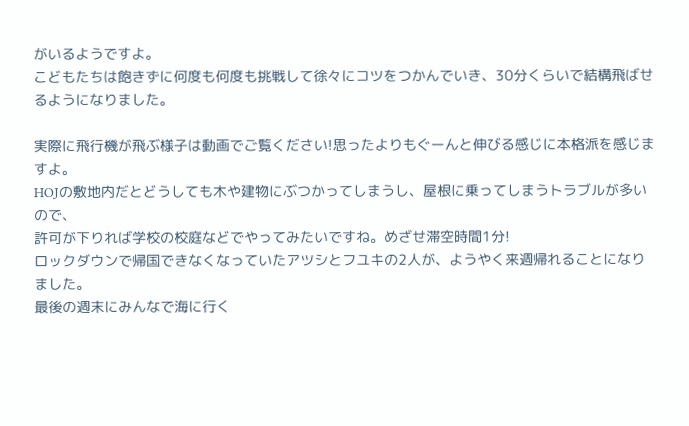がいるようですよ。
こどもたちは飽きずに何度も何度も挑戦して徐々にコツをつかんでいき、30分くらいで結構飛ばせるようになりました。

実際に飛行機が飛ぶ様子は動画でご覧ください!思ったよりもぐーんと伸びる感じに本格派を感じますよ。
HOJの敷地内だとどうしても木や建物にぶつかってしまうし、屋根に乗ってしまうトラブルが多いので、
許可が下りれば学校の校庭などでやってみたいですね。めざせ滞空時間1分!
ロックダウンで帰国できなくなっていたアツシとフユキの2人が、ようやく来週帰れることになりました。
最後の週末にみんなで海に行く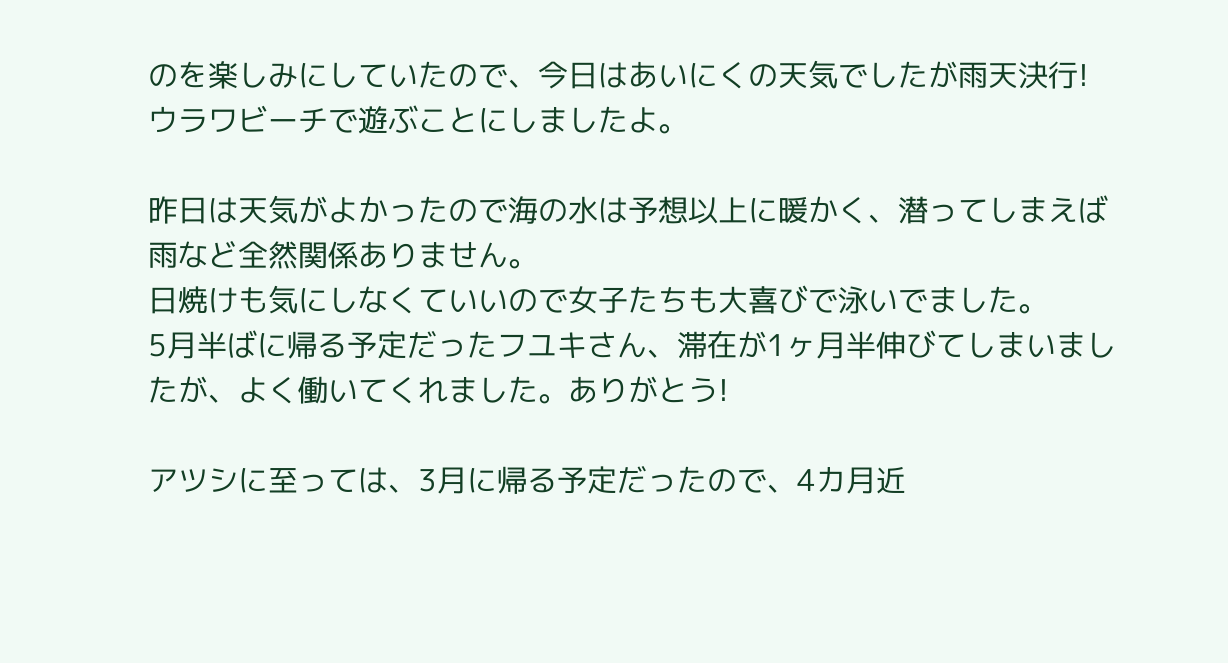のを楽しみにしていたので、今日はあいにくの天気でしたが雨天決行!
ウラワビーチで遊ぶことにしましたよ。

昨日は天気がよかったので海の水は予想以上に暖かく、潜ってしまえば雨など全然関係ありません。
日焼けも気にしなくていいので女子たちも大喜びで泳いでました。
5月半ばに帰る予定だったフユキさん、滞在が1ヶ月半伸びてしまいましたが、よく働いてくれました。ありがとう!

アツシに至っては、3月に帰る予定だったので、4カ月近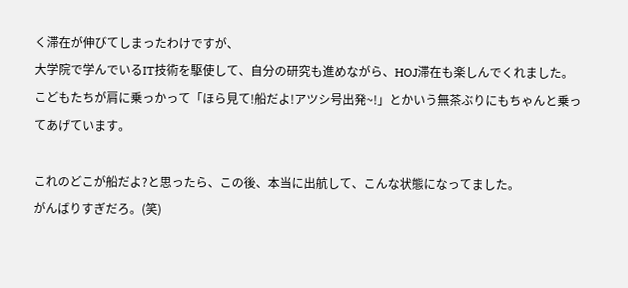く滞在が伸びてしまったわけですが、
大学院で学んでいるIT技術を駆使して、自分の研究も進めながら、HOJ滞在も楽しんでくれました。
こどもたちが肩に乗っかって「ほら見て!船だよ!アツシ号出発~!」とかいう無茶ぶりにもちゃんと乗ってあげています。

これのどこが船だよ?と思ったら、この後、本当に出航して、こんな状態になってました。
がんばりすぎだろ。(笑)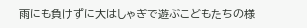雨にも負けずに大はしゃぎで遊ぶこどもたちの様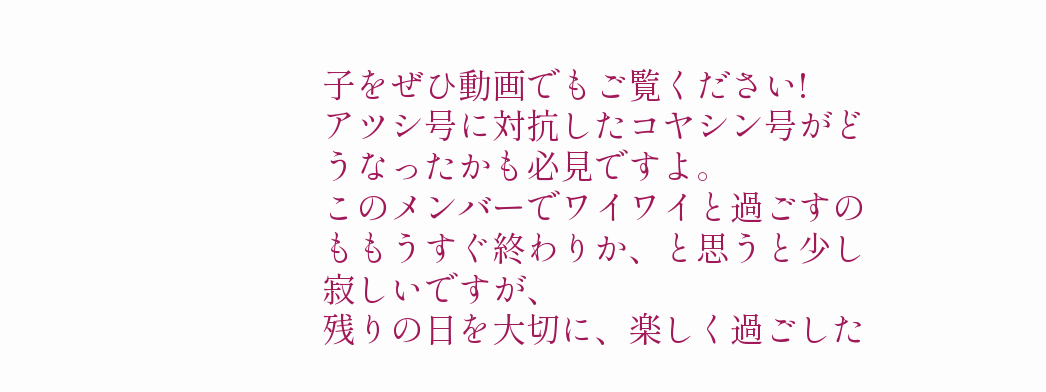子をぜひ動画でもご覧ください!
アツシ号に対抗したコヤシン号がどうなったかも必見ですよ。
このメンバーでワイワイと過ごすのももうすぐ終わりか、と思うと少し寂しいですが、
残りの日を大切に、楽しく過ごした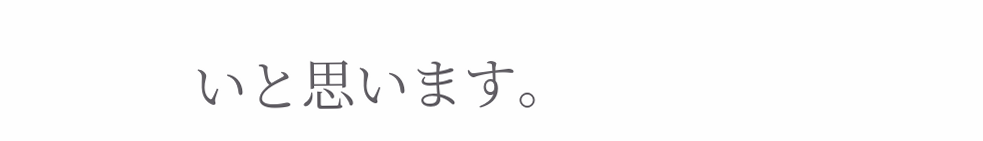いと思います。